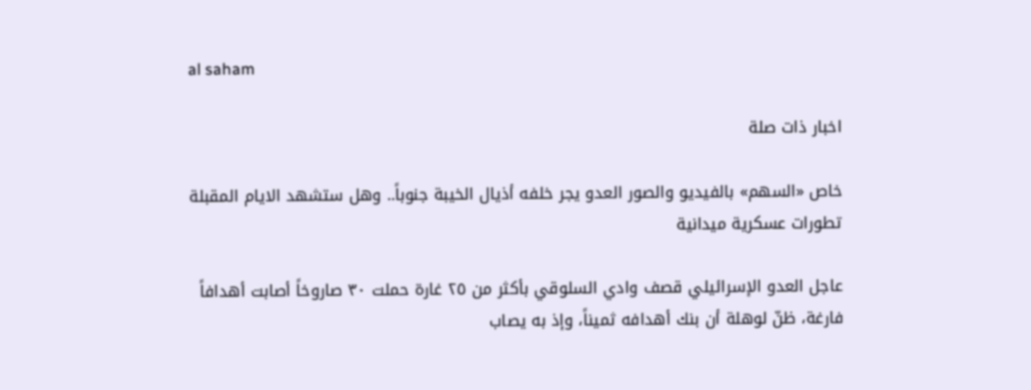al saham

اخبار ذات صلة

خاص «السهم» بالفيديو والصور العدو يجر خلفه أذيال الخيبة جنوباً.. وهل ستشهد الايام المقبلة تطورات عسكرية ميدانية

عاجل العدو الإسرائيلي قصف وادي السلوقي بأكثر من ٢٥ غارة حملت ٣٠ صاروخاً أصابت أهدافاً فارغة، ظنّ لوهلة أن بنك أهدافه ثميناً، وإذ به يصاب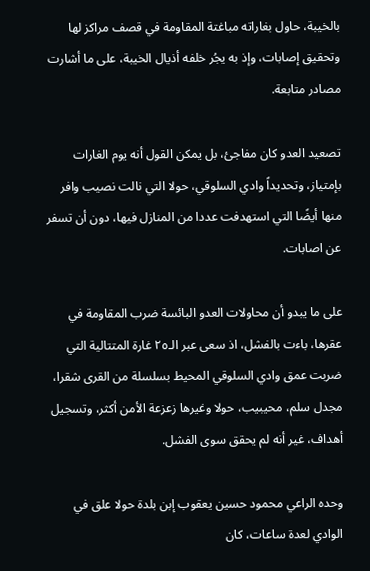بالخيبة، حاول بغاراته مباغتة المقاومة في قصف مراكز لها وتحقيق إصابات، وإذ به يجُر خلفه أذيال الخيبة، على ما أشارت مصادر متابعة.

تصعيد العدو كان مفاجئ، بل يمكن القول أنه يوم الغارات بإمتياز، وتحديداً وادي السلوقي، حولا التي نالت نصيب وافر منها أيضًا التي استهدفت عددا من المنازل فيها، دون أن تسفر عن اصابات.

على ما يبدو أن محاولات العدو البائسة ضرب المقاومة في عقرها، باءت بالفشل، اذ سعى عبر الـ٢٥ غارة المتتالية التي ضربت عمق وادي السلوقي المحيط بسلسلة من القرى شقرا، مجدل سلم، محيبيب، حولا وغيرها زعزعة الأمن أكثر، وتسجيل أهداف، غير أنه لم يحقق سوى الفشل.

وحده الراعي محمود حسين يعقوب إبن بلدة حولا علق في الوادي لعدة ساعات، كان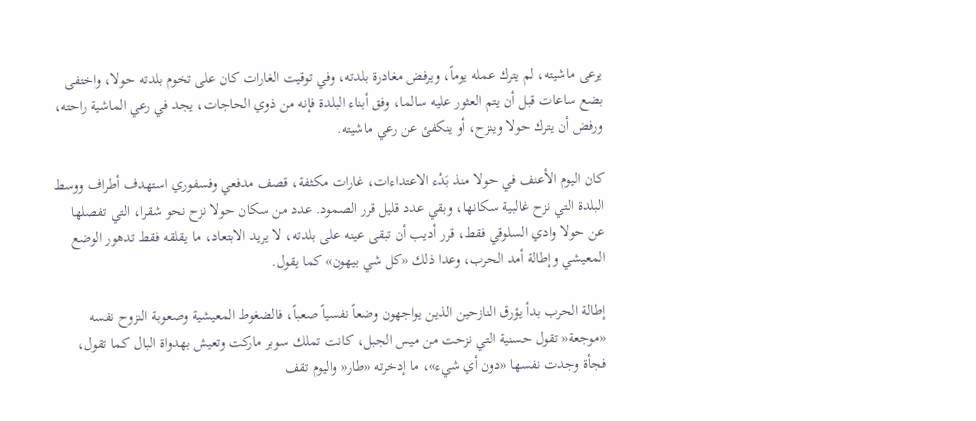يرعى ماشيته، لم يترك عمله يوماً، ويرفض مغادرة بلدته، وفي توقيت الغارات كان على تخوم بلدته حولا، واختفى بضع ساعات قبل أن يتم العثور عليه سالما، وفق أبناء البلدة فإنه من ذوي الحاجات، يجد في رعي الماشية راحته، ورفض أن يترك حولا وينزح، أو ينكفئ عن رعي ماشيته.

كان اليوم الأعنف في حولا منذ بَدْء الاعتداءات، غارات مكثفة، قصف مدفعي وفسفوري استهدف أطراف ووسط البلدة التي نزح غالبية سكانها، وبقي عدد قليل قرر الصمود. عدد من سكان حولا نزح نحو شقرا، التي تفصلها عن حولا وادي السلوقي فقط، قرر أديب أن تبقى عينه على بلدته، لا يريد الابتعاد، ما يقلقه فقط تدهور الوضع المعيشي وإطالة أمد الحرب، وعدا ذلك «كل شي بيهون» كما يقول.

إطالة الحرب بدأ يؤرق النازحين الذين يواجهون وضعاً نفسياً صعباً، فالضغوط المعيشية وصعوبة النزوح نفسه «موجعة« تقول حسنية التي نزحت من ميس الجبل، كانت تملك سوبر ماركت وتعيش بهدواة البال كما تقول، فجأة وجدت نفسها «دون أي شيء»، ما إدخرته «طار« واليوم تقف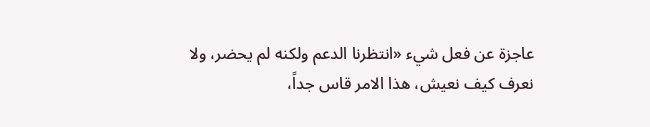عاجزة عن فعل شيء «انتظرنا الدعم ولكنه لم يحضر، ولا نعرف كيف نعيش، هذا الامر قاس جداً،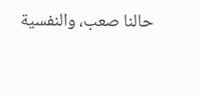حالنا صعب، والنفسية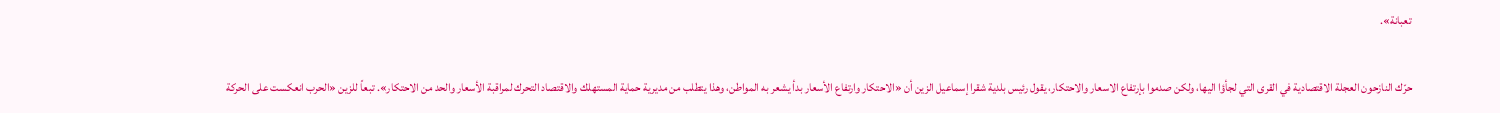تعبانة».

حرّك النازحون العجلة الاقتصادية في القرى التي لجأؤا اليها، ولكن صدموا بإرتفاع الاسعار والاحتكار، يقول رئيس بلدية شقرا إسماعيل الزين أن «الاحتكار وارتفاع الأسعار بدأ يشعر به المواطن، وهذا يتطلب من مديرية حماية المستهلك والاقتصاد التحرك لمراقبة الأسعار والحد من الاحتكار». تبعاً للزين «الحرب انعكست على الحركة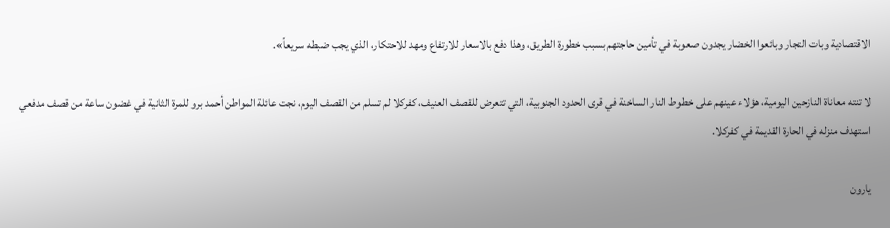الاقتصادية وبات التجار وبائعوا الخضار يجدون صعوبة في تأمين حاجتهم بسبب خطورة الطريق، وهذا دفع بالاسعار للارتفاع ومهد للاحتكار، الذي يجب ضبطه سريعاً».

لا تنته معاناة النازحين اليومية، هؤلاء عينهم على خطوط النار الساخنة في قرى الحدود الجنوبية، التي تتعرض للقصف العنيف، كفركلا لم تسلم من القصف اليوم، نجت عائلة المواطن أحمد برو للمرة الثانية في غضون ساعة من قصف مدفعي استهدف منزله في الحارة القديمة في كفركلا.

يارون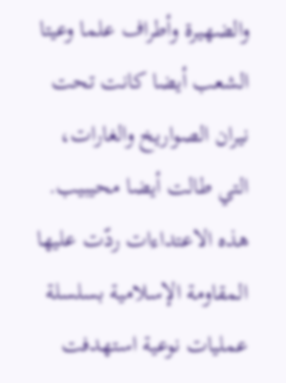والضهيرة وأطراف علما وعيتا الشعب أيضا كانت تحت نيران الصواريخ والغارات، التي طالت أيضا محيبيب. هذه الاعتداءات ردّت عليها المقاومة الإسلامية بسلسلة عمليات نوعية استهدفت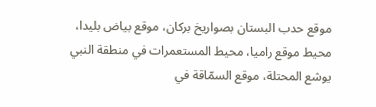موقع حدب البستان بصواريخ بركان، موقع ‌بياض بليدا، محيط موقع راميا، محيط المستعمرات في منطقة النبي يوشع المحتلة، موقع السمّاقة في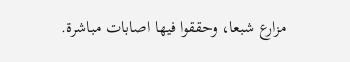مزارع شبعا، وحققوا فيها اصابات مباشرة.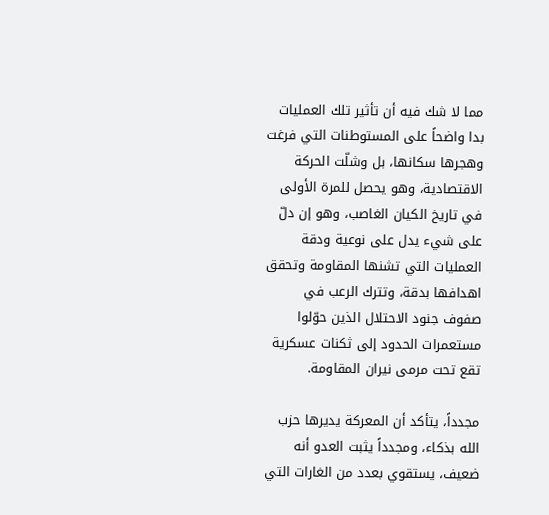مما لا شك فيه أن تأثير تلك العمليات بدا واضحاً على المستوطنات التي فرغت وهجرها سكانها، بل وشلّت الحركة الاقتصادية، وهو يحصل للمرة الأولى في تاريخ الكيان الغاصب، وهو إن دلّ على شيء يدل على نوعية ودقة العمليات التي تشنها المقاومة وتحقق اهدافها بدقة، وتترك الرعب في صفوف جنود الاحتلال الذين حوّلوا مستعمرات الحدود إلى ثكنات عسكرية تقع تحت مرمى نيران المقاومة.

مجدداً، يتأكد أن المعركة يديرها حزب الله بذكاء، ومجدداً يثبت العدو أنه ضعيف، يستقوي بعدد من الغارات التي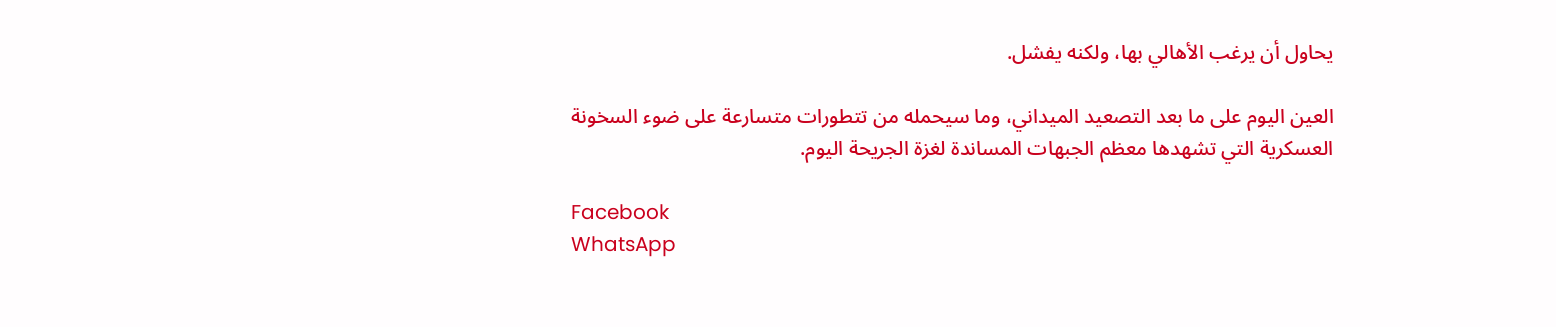يحاول أن يرغب الأهالي بها، ولكنه يفشل.

العين اليوم على ما بعد التصعيد الميداني، وما سيحمله من تتطورات متسارعة على ضوء السخونة العسكرية التي تشهدها معظم الجبهات المساندة لغزة الجريحة اليوم.

Facebook
WhatsApp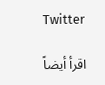Twitter

اقرأ أيضاً